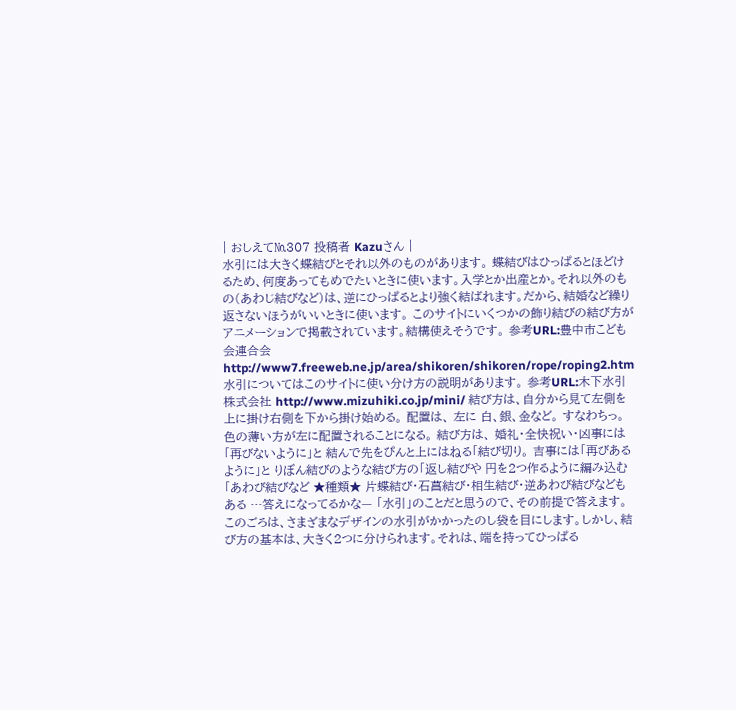| おしえて№307 投稿者 Kazuさん |
水引には大きく蝶結びとそれ以外のものがあります。 蝶結びはひっぱるとほどけるため、何度あってもめでたいときに使います。入学とか出産とか。それ以外のもの(あわじ結びなど)は、逆にひっぱるとより強く結ばれます。だから、結婚など繰り返さないほうがいいときに使います。 このサイトにいくつかの飾り結びの結び方がアニメーションで掲載されています。結構使えそうです。 参考URL:豊中市こども会連合会 http://www7.freeweb.ne.jp/area/shikoren/shikoren/rope/roping2.htm 水引についてはこのサイトに使い分け方の説明があります。 参考URL:木下水引株式会社 http://www.mizuhiki.co.jp/mini/ 結び方は、自分から見て左側を上に掛け右側を下から掛け始める。 配置は、 左に 白、銀、金など。 すなわちっ。色の薄い方が左に配置されることになる。 結び方は、 婚礼・全快祝い・凶事には「再びないように」と 結んで先をぴんと上にはねる「結び切り。 吉事には「再びあるように」と りぼん結びのような結び方の「返し結びや 円を2つ作るように編み込む「あわび結びなど ★種類★ 片蝶結び・石菖結び・相生結び・逆あわび結びなどもある …答えになってるかな— 「水引」のことだと思うので、その前提で答えます。 このごろは、さまざまなデザインの水引がかかったのし袋を目にします。しかし、結び方の基本は、大きく2つに分けられます。それは、端を持ってひっぱる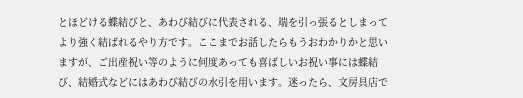とほどける蝶結びと、あわび結びに代表される、端を引っ張るとしまってより強く結ばれるやり方です。ここまでお話したらもうおわかりかと思いますが、ご出産祝い等のように何度あっても喜ばしいお祝い事には蝶結び、結婚式などにはあわび結びの水引を用います。迷ったら、文房具店で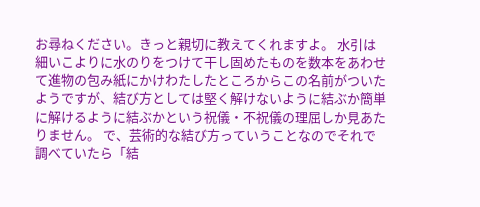お尋ねください。きっと親切に教えてくれますよ。 水引は細いこよりに水のりをつけて干し固めたものを数本をあわせて進物の包み紙にかけわたしたところからこの名前がついたようですが、結び方としては堅く解けないように結ぶか簡単に解けるように結ぶかという祝儀・不祝儀の理屈しか見あたりません。 で、芸術的な結び方っていうことなのでそれで調べていたら「結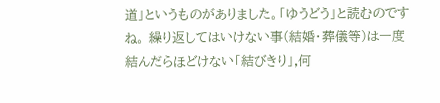道」というものがありました。「ゆうどう」と読むのですね。 繰り返してはいけない事(結婚・葬儀等)は一度結んだらほどけない「結びきり」,何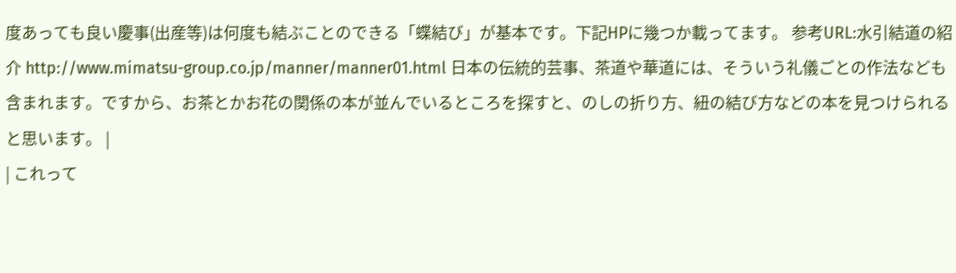度あっても良い慶事(出産等)は何度も結ぶことのできる「蝶結び」が基本です。下記HPに幾つか載ってます。 参考URL:水引結道の紹介 http://www.mimatsu-group.co.jp/manner/manner01.html 日本の伝統的芸事、茶道や華道には、そういう礼儀ごとの作法なども含まれます。ですから、お茶とかお花の関係の本が並んでいるところを探すと、のしの折り方、紐の結び方などの本を見つけられると思います。 |
| これって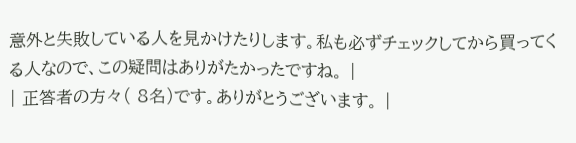意外と失敗している人を見かけたりします。私も必ずチェックしてから買ってくる人なので、この疑問はありがたかったですね。 |
| 正答者の方々( 8名)です。ありがとうございます。 |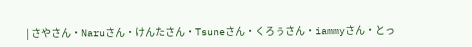| さやさん・Naruさん・けんたさん・Tsuneさん・くろぅさん・iammyさん・とっ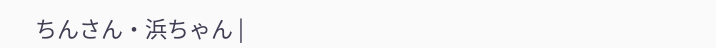ちんさん・浜ちゃん |